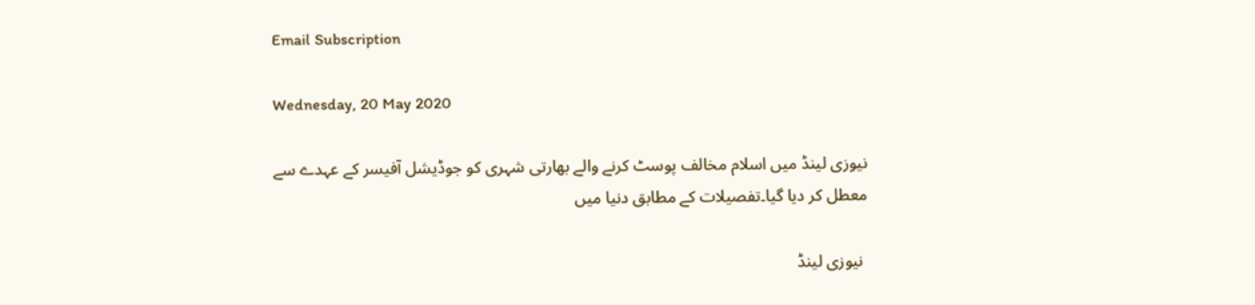Email Subscription

Wednesday, 20 May 2020

نیوزی لینڈ میں اسلام مخالف پوسٹ کرنے والے بھارتی شہری کو جوڈیشل آفیسر کے عہدے سے معطل کر دیا گیا۔تفصیلات کے مطابق دنیا میں

 نیوزی لینڈ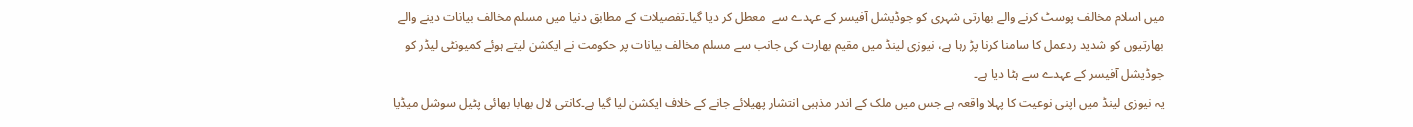میں اسلام مخالف پوسٹ کرنے والے بھارتی شہری کو جوڈیشل آفیسر کے عہدے سے  معطل کر دیا گیا۔تفصیلات کے مطابق دنیا میں مسلم مخالف بیانات دینے والے بھارتیوں کو شدید ردعمل کا سامنا کرنا پڑ رہا ہے، نیوزی لینڈ میں مقیم بھارت کی جانب سے مسلم مخالف بیانات پر حکومت نے ایکشن لیتے ہوئے کمیونٹی لیڈر کو جوڈیشل آفیسر کے عہدے سے ہٹا دیا ہے۔
یہ نیوزی لینڈ میں اپنی نوعیت کا پہلا واقعہ ہے جس میں ملک کے اندر مذہبی انتشار پھیلائے جانے کے خلاف ایکشن لیا گیا ہے۔کانتی لال بھابا بھائی پٹیل سوشل میڈیا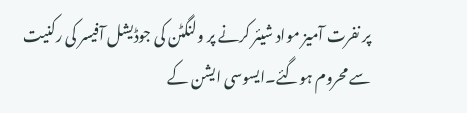پر نفرت آمیز مواد شیئر کرنے پر ولنگٹن کی جوڈیشل آفیسر کی رکنیت سے محروم ہوگئے۔ایسوسی ایشن کے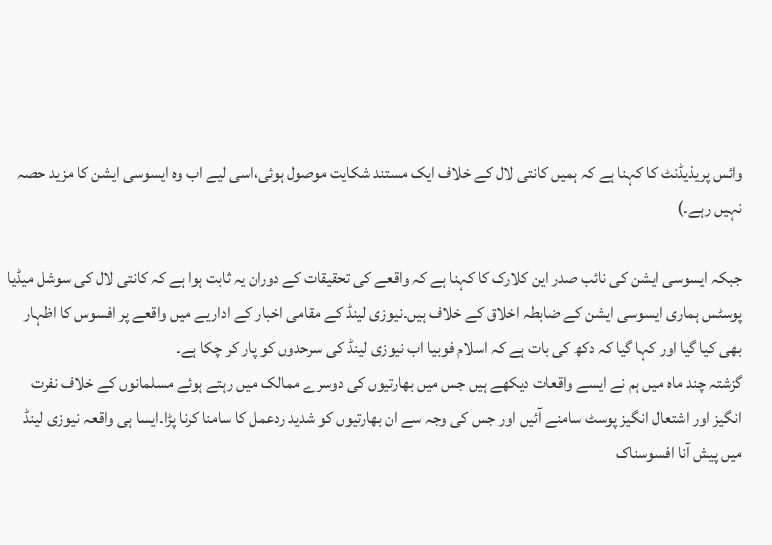وائس پریذیڈنٹ کا کہنا ہے کہ ہمیں کانتی لال کے خلاف ایک مستند شکایت موصول ہوئی،اسی لیے اب وہ ایسوسی ایشن کا مزید حصہ نہیں رہے۔)

جبکہ ایسوسی ایشن کی نائب صدر این کلارک کا کہنا ہے کہ واقعے کی تحقیقات کے دوران یہ ثابت ہوا ہے کہ کانتی لال کی سوشل میڈیا پوسٹس ہماری ایسوسی ایشن کے ضابطہ اخلاق کے خلاف ہیں۔نیوزی لینڈ کے مقامی اخبار کے اداریے میں واقعے پر افسوس کا اظہار بھی کیا گیا اور کہا گیا کہ دکھ کی بات ہے کہ اسلام فوبیا اب نیوزی لینڈ کی سرحدوں کو پار کر چکا ہے۔
گزشتہ چند ماہ میں ہم نے ایسے واقعات دیکھے ہیں جس میں بھارتیوں کی دوسرے ممالک میں رہتے ہوئے مسلمانوں کے خلاف نفرت انگیز اور اشتعال انگیز پوسٹ سامنے آئیں اور جس کی وجہ سے ان بھارتیوں کو شدید ردعمل کا سامنا کرنا پڑا۔ایسا ہی واقعہ نیوزی لینڈ میں پیش آنا افسوسناک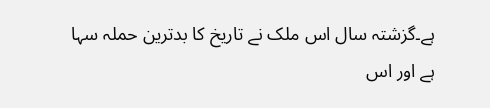ہے۔گزشتہ سال اس ملک نے تاریخ کا بدترین حملہ سہا ہے اور اس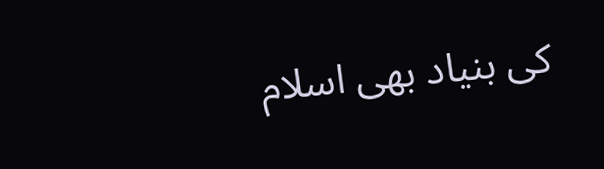کی بنیاد بھی اسلام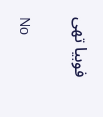فوبیا تھی

No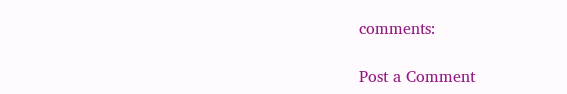comments:

Post a Comment